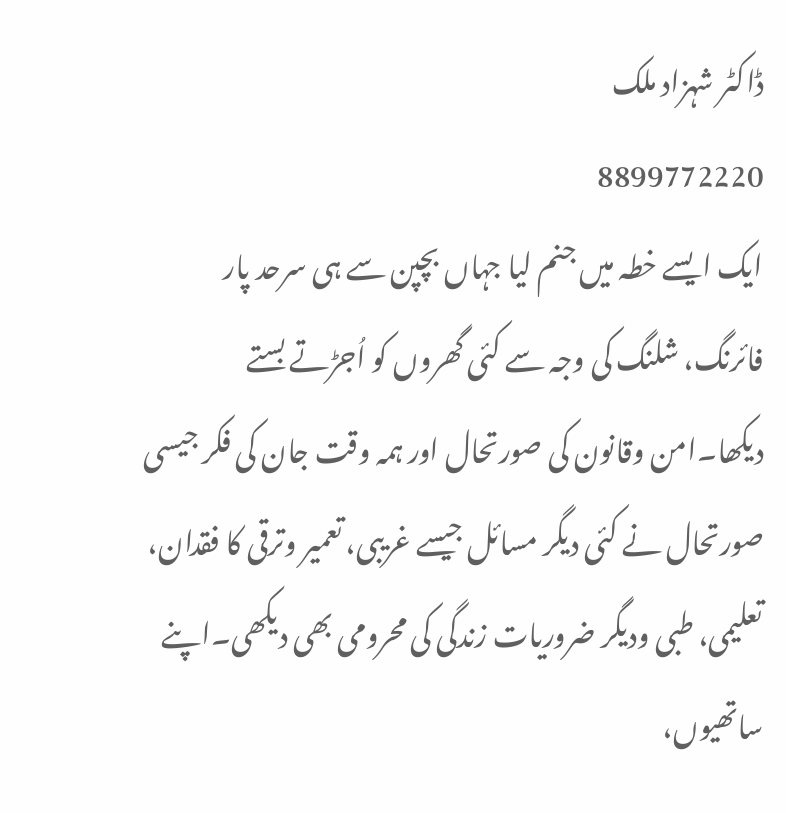ڈاکٹر شہزاد ملک
8899772220
ایک ایسے خطہ میں جنم لیا جہاں بچپن سے ہی سرحد پار فائرنگ، شلنگ کی وجہ سے کئی گھروں کو اُجڑتے بستے دیکھا۔امن وقانون کی صورتحال اور ہمہ وقت جان کی فکر جیسی صورتحال نے کئی دیگر مسائل جیسے غریبی، تعمیر وترقی کا فقدان، تعلیمی، طبی ودیگر ضروریات زندگی کی محرومی بھی دیکھی۔اپنے ساتھیوں،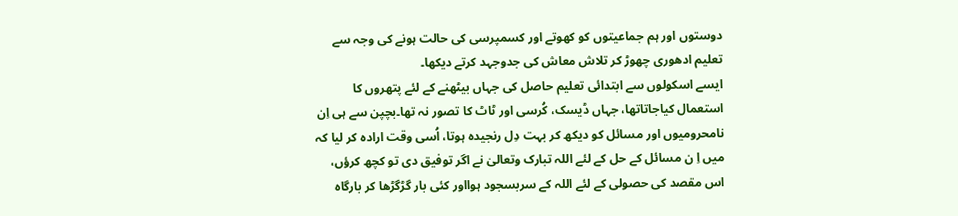دوستوں اور ہم جماعیتوں کو کھوتے اور کسمپرسی کی حالت ہونے کی وجہ سے تعلیم ادھوری چھوڑ کر تلاش معاش کی جدوجہد کرتے دیکھا۔
ایسے اسکولوں سے ابتدائی تعلیم حاصل کی جہاں بیٹھنے کے لئے پتھروں کا استعمال کیاجاتاتھا، جہاں ڈیسک، کُرسی اور ٹاٹ کا تصور نہ تھا۔بچپن سے ہی اِن نامحرومیوں اور مسائل کو دیکھ کر بہت دِل رنجیدہ ہوتا، اُسی وقت ارادہ کر لیا کہ میں اِ ن مسائل کے حل کے لئے اللہ تبارک وتعالیٰ نے اگر توفیق دی تو کچھ کرؤں، اس مقصد کی حصولی کے لئے اللہ کے سربسجود ہوااور کئی بار گڑگڑھا کر بارگاہ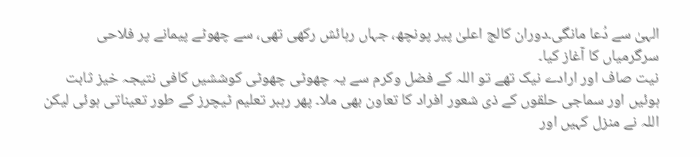الہیٰ سے دُعا مانگی۔دوران کالج اعلیٰ پیر پونچھ، جہاں رہائش رکھی تھی، سے چھوٹے پیمانے پر فلاحی سرگرمیاں کا آغاز کیا۔
نیت صاف اور ارادے نیک تھے تو اللہ کے فضل وکرم سے یہ چھوٹی چھوٹی کوششیں کافی نتیجہ خیز ثابت ہوئیں اور سماجی حلقوں کے ذی شعور افراد کا تعاون بھی ملا۔ پھر رہبر تعلیم ٹیچرز کے طور تعیناتی ہوئی لیکن اللہ نے منزل کہیں اور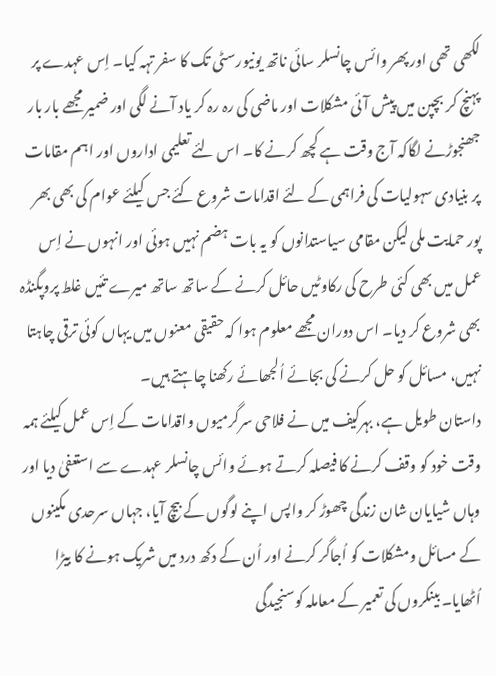لکھی تھی اور پھر وائس چانسلر سائی ناتھ یونیورسٹی تک کا سفر تہہ کیا۔ اِس عہدے پر پہنچ کر بچپن میں پیش آئی مشکلات اور ماضی کی رہ رہ کر یاد آنے لگی اور ضمیر مجھے بار بار جھنجوڑنے لگاکہ آج وقت ہے کچھ کرنے کا۔ اس لئے تعلیمی اداروں اور اہم مقامات پر بنیادی سہولیات کی فراہمی کے لئے اقدامات شروع کئے جس کیلئے عوام کی بھی بھر پور حمایت ملی لیکن مقامی سیاستدانوں کو یہ بات ہضم نہیں ہوئی اور انہوں نے اِس عمل میں بھی کئی طرح کی رکاوٹیں حائل کرنے کے ساتھ ساتھ میرے تئیں غلط پروپگنڈہ بھی شروع کر دیا۔ اس دوران مجھے معلوم ہوا کہ حقیقی معنوں میں یہاں کوئی ترقی چاہتا نہیں، مسائل کو حل کرنے کی بجائے اُلجھائے رکھنا چاہتے ہیں۔
داستان طویل ہے، بہرکیف میں نے فلاحی سرگرمیوں واقدامات کے اِس عمل کیلئے ہمہ وقت خود کو وقف کرنے کا فیصلہ کرتے ہوئے وائس چانسلر عہدے سے استعفیٰ دیا اور وہاں شیایان شان زندگی چھوڑ کر واپس اپنے لوگوں کے بیچ آیا، جہاں سرحدی مکینوں کے مسائل ومشکلات کو اُجاگر کرنے اور اُن کے دکھ درد میں شریک ہونے کا بیڑا اُٹھایا۔ بینکروں کی تعمیر کے معاملہ کوسنجیدگی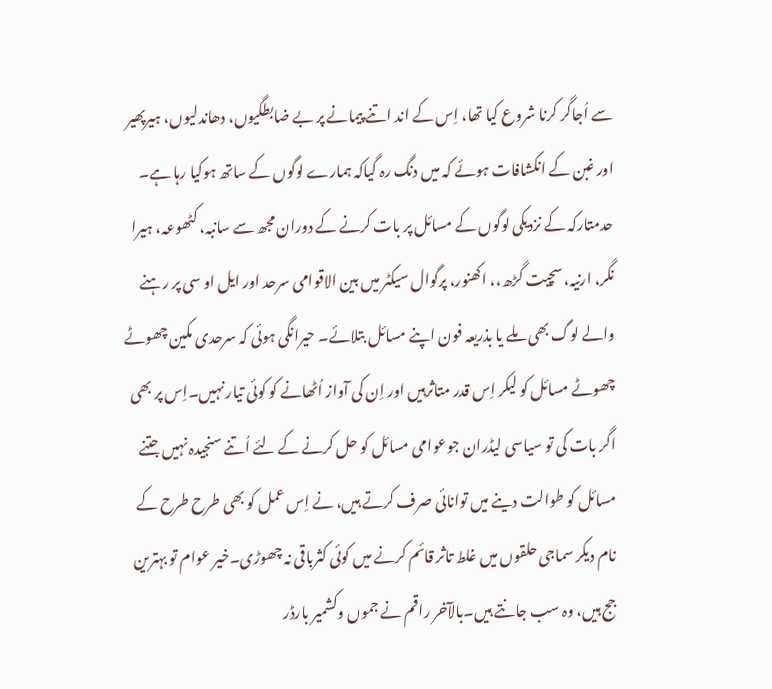سے اُجاگر کرنا شروع کیا تھا، اِس کے اند اتنے پیمانے پر بے ضابطگیوں، دھاندلیوں، ہیرپھیر اور غبن کے انکشافات ہوئے کہ میں دنگ رہ گیاکہ ہمارے لوگوں کے ساتھ ہوکیا رہا ہے۔
حدمتارکہ کے نزدیکی لوگوں کے مسائل پر بات کرنے کے دوران مجھ سے سانبہ، کٹھوعہ، ہیرا نگر، ارنیہ، سچیت گڑھ،، اکھنور، پرگوال سیکٹر میں بین الاقوامی سرحد اور ایل او سی پر رہنے والے لوگ بھی ملے یا بذریعہ فون اپنے مسائل بتلائے۔ حیرانگی ہوئی کہ سرحدی مکین چھوٹے چھوٹے مسائل کو لیکر اِس قدر متاثرہیں اور اِن کی آواز اُٹھانے کو کوئی تیار نہیں۔اِس پر بھی اگر بات کی تو سیاسی لیڈران جوعوامی مسائل کو حل کرنے کے لئے اُتنے سنجیدہ نہیں جتنے مسائل کو طوالت دینے میں توانائی صرف کرتے ہیں، نے اِس عمل کو بھی طرح طرح کے نام دیکر سماجی حلقوں میں غلط تاثر قائم کرنے میں کوئی کثرباقی نہ چھوڑی۔خیر عوام تو بہترین جج ہیں، وہ سب جانتے ہیں۔بالآخر راقم نے جموں وکشمیر بارڈر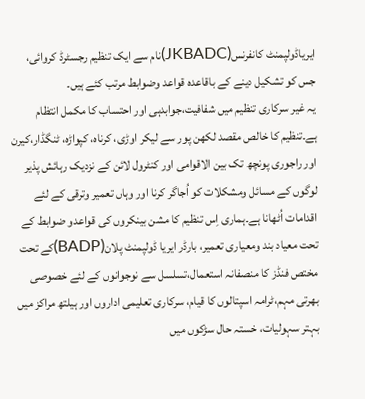ایریاڈولپمنٹ کانفرنس(JKBADC)نام سے ایک تنظیم رجسٹرڈ کروائی، جس کو تشکیل دینے کے باقاعدہ قواعد وضوابط مرتب کئے ہیں۔
یہ غیر سرکاری تنظیم میں شفافیت،جوابدہی اور احتساب کا مکمل انتظام ہے۔تنظیم کا خالص مقصد لکھن پور سے لیکر اوڑی، کرناہ، کپواڑہ، ٹنگڈار،کیرن اور راجوری پونچھ تک بین الاقوامی اور کنٹرول لائن کے نزدیک رہائش پذیر لوگوں کے مسائل ومشکلات کو اُجاگر کرنا اور وہاں تعمیر وترقی کے لئے اقدامات اُٹھانا ہے۔ہماری اِس تنظیم کا مشن بینکروں کی قواعدو ضوابط کے تحت معیاد بند ومعیاری تعمیر، بارڈر ایریا ڈولپمنٹ پلان(BADP)کے تحت مختص فنڈز کا منصفانہ استعمال،تسلسل سے نوجوانوں کے لئے خصوصی بھرتی مہم،ٹرامہ اسپتالوں کا قیام، سرکاری تعلیمی اداروں اور ہیلتھ مراکز میں بہتر سہولیات، خستہ حال سڑکوں میں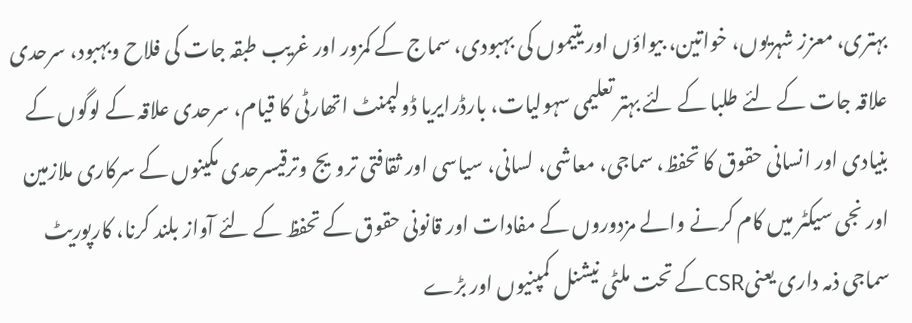بہتری، معزز شہریوں، خواتین، بیواؤں اور یتیموں کی بہبودی، سماج کے کمزور اور غریب طبقہ جات کی فلاح وبہبود، سرحدی علاقہ جات کے لئے طلبا کے لئے بہتر تعلیمی سہولیات، بارڈرایریا ڈولپمنٹ اتھارٹی کا قیام، سرحدی علاقہ کے لوگوں کے بنیادی اور انسانی حقوق کا تحفظ، سماجی، معاشی، لسانی، سیاسی اور ثقافتی ترویج وترقیسرحدی مکینوں کے سرکاری ملازمین اور نجی سیکٹر میں کام کرنے والے مزدوروں کے مفادات اور قانونی حقوق کے تحفظ کے لئے آواز بلند کرنا، کارپوریٹ سماجی ذمہ داری یعنیCSRکے تحت ملٹی نیشنل کمپنیوں اور بڑے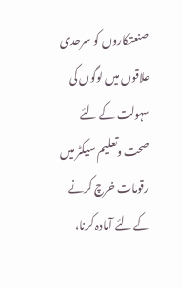صنعتکاروں کو سرحدی علاقوں میں لوگوں کی سہولت کے لئے صحت وتعلیم سیکٹر میں رقومات خرچ کرنے کے لئے آمادہ کرنا،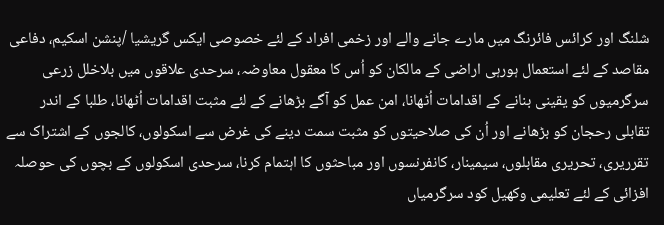شلنگ اور کرائس فائرنگ میں مارے جانے والے اور زخمی افراد کے لئے خصوصی ایکس گریشیا /پنشن اسکیم، دفاعی مقاصد کے لئے استعمال ہورہی اراضی کے مالکان کو اُس کا معقول معاوضہ، سرحدی علاقوں میں بلاخلل زرعی سرگرمیوں کو یقینی بنانے کے اقدامات اُٹھانا، امن عمل کو آگے بڑھانے کے لئے مثبت اقدامات اُٹھانا، طلبا کے اندر تقابلی رحجان کو بڑھانے اور اُن کی صلاحیتوں کو مثبت سمت دینے کی غرض سے اسکولوں، کالجوں کے اشتراک سے تقرریری، تحریری مقابلوں، سیمینار، کانفرنسوں اور مباحثوں کا اہتمام کرنا، سرحدی اسکولوں کے بچوں کی حوصلہ افزائی کے لئے تعلیمی وکھیل کود سرگرمیاں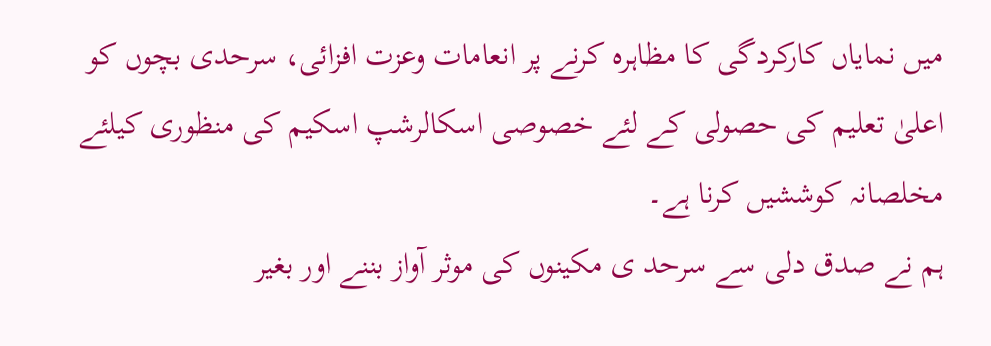میں نمایاں کارکردگی کا مظاہرہ کرنے پر انعامات وعزت افزائی، سرحدی بچوں کو اعلیٰ تعلیم کی حصولی کے لئے خصوصی اسکالرشپ اسکیم کی منظوری کیلئے مخلصانہ کوششیں کرنا ہے۔
ہم نے صدق دلی سے سرحد ی مکینوں کی موثر آواز بننے اور بغیر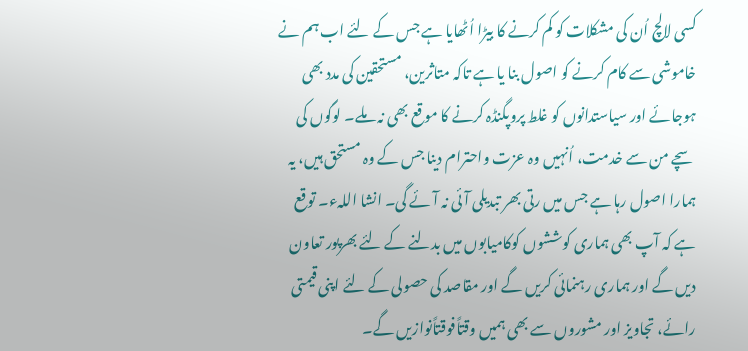کسی لالچ اُن کی مشکلات کو کم کرنے کا بیڑا اُٹھایا ہے جس کے لئے اب ہم نے خاموشی سے کام کرنے کو اصول بنا یا ہے تاکہ متاثرین، مستحقین کی مدد بھی ہوجائے اور سیاستدانوں کو غلط پروپگنڈہ کرنے کا موقع بھی نہ ملے۔ لوگوں کی سچے من سے خدمت، اُنہیں وہ عزت واحترام دینا جس کے وہ مستحق ہیں، یہ ہمارا اصول رہا ہے جس میں رتی بھر تبدیلی آئی نہ آئے گی۔ انشا اللہء۔ توقع ہے کہ آپ بھی ہماری کوششوں کوکامیابوں میں بدلنے کے لئے بھرپور تعاون دیں گے اور ہماری رہنمائی کریں گے اور مقاصد کی حصولی کے لئے اپنی قیمتی رائے، تجاویز اور مشوروں سے بھی ہمیں وقتاًفوقتاًنوازیں گے۔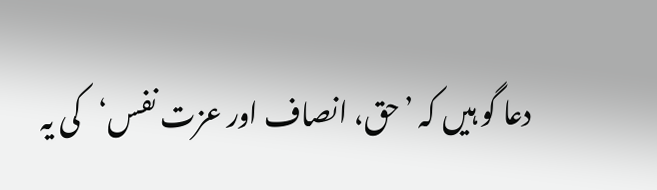دعا گو ہیں کہ ’حق، انصاف اور عزت نفس‘کی یہ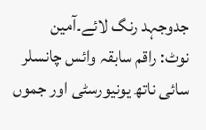جدوجہد رنگ لائے۔آمین
نوٹ: راقم سابقہ وائس چانسلر سائی ناتھ یونیورسٹی اور جموں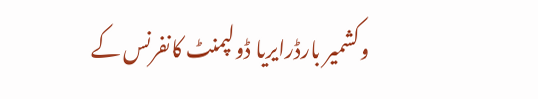وکشمیر بارڈرایریا ڈولپمنٹ کانفرنس کے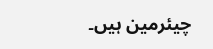چیئرمین ہیں۔